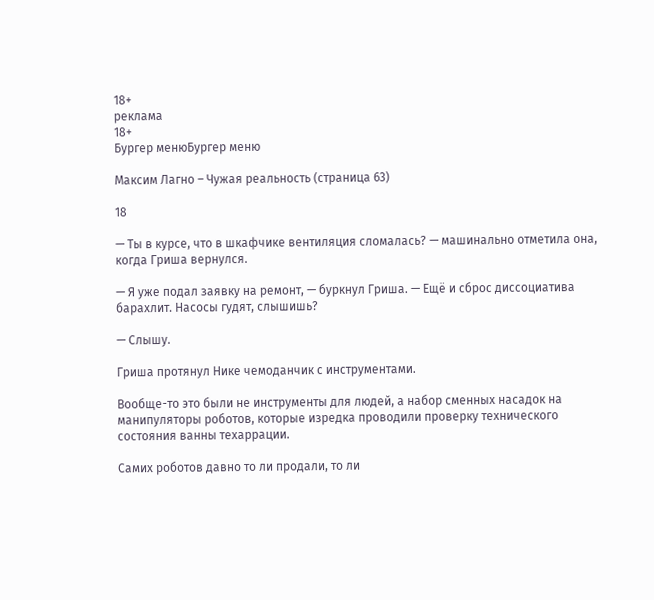18+
реклама
18+
Бургер менюБургер меню

Максим Лагно – Чужая реальность (страница 63)

18

— Ты в курсе, что в шкафчике вентиляция сломалась? — машинально отметила она, когда Гриша вернулся.

— Я уже подал заявку на ремонт, — буркнул Гриша. — Ещё и сброс диссоциатива барахлит. Насосы гудят, слышишь?

— Слышу.

Гриша протянул Нике чемоданчик с инструментами.

Вообще-то это были не инструменты для людей, а набор сменных насадок на манипуляторы роботов, которые изредка проводили проверку технического состояния ванны техаррации.

Самих роботов давно то ли продали, то ли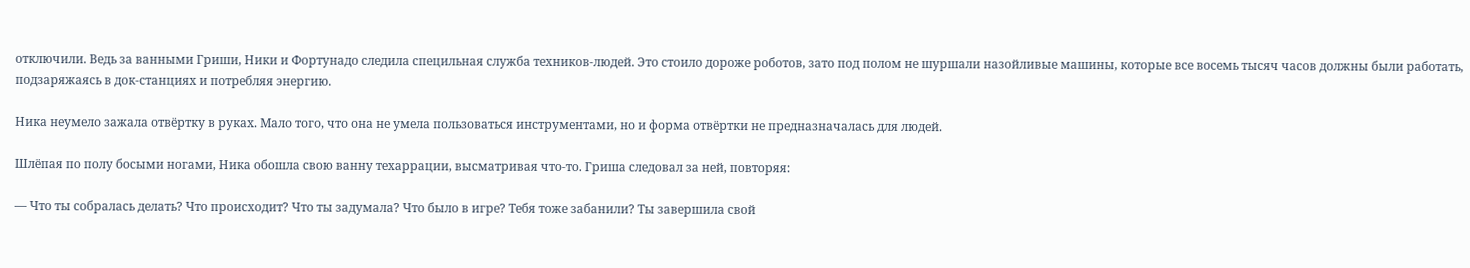отключили. Ведь за ванными Гриши, Ники и Фортунадо следила специльная служба техников-людей. Это стоило дороже роботов, зато под полом не шуршали назойливые машины, которые все восемь тысяч часов должны были работать, подзаряжаясь в док-станциях и потребляя энергию.

Ника неумело зажала отвёртку в руках. Мало того, что она не умела пользоваться инструментами, но и форма отвёртки не предназначалась для людей.

Шлёпая по полу босыми ногами, Ника обошла свою ванну техаррации, высматривая что-то. Гриша следовал за ней, повторяя:

— Что ты собралась делать? Что происходит? Что ты задумала? Что было в игре? Тебя тоже забанили? Ты завершила свой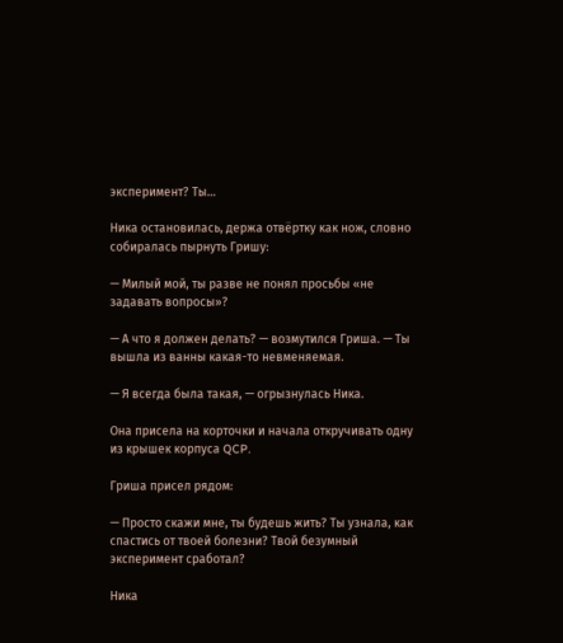эксперимент? Ты…

Ника остановилась, держа отвёртку как нож, словно собиралась пырнуть Гришу:

— Милый мой, ты разве не понял просьбы «не задавать вопросы»?

— А что я должен делать? — возмутился Гриша. — Ты вышла из ванны какая-то невменяемая.

— Я всегда была такая, — огрызнулась Ника.

Она присела на корточки и начала откручивать одну из крышек корпуса QCP.

Гриша присел рядом:

— Просто скажи мне, ты будешь жить? Ты узнала, как спастись от твоей болезни? Твой безумный эксперимент сработал?

Ника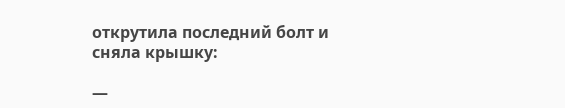открутила последний болт и сняла крышку:

—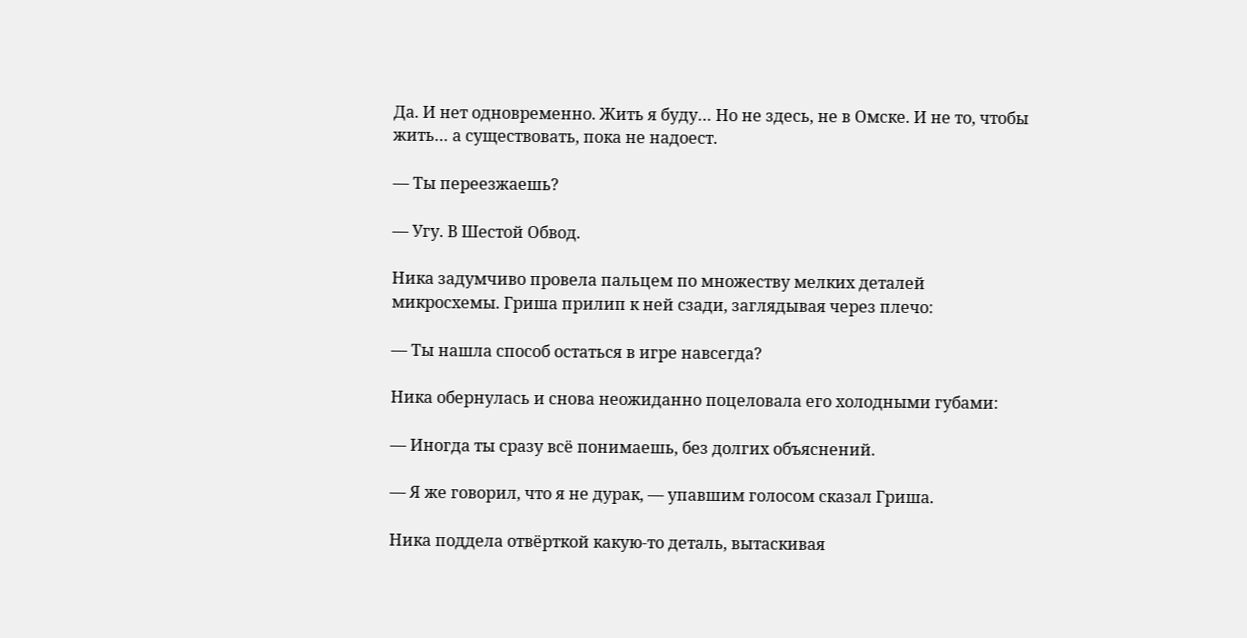Да. И нет одновременно. Жить я буду… Но не здесь, не в Омске. И не то, чтобы жить… а существовать, пока не надоест.

— Ты переезжаешь?

— Угу. В Шестой Обвод.

Ника задумчиво провела пальцем по множеству мелких деталей микросхемы. Гриша прилип к ней сзади, заглядывая через плечо:

— Ты нашла способ остаться в игре навсегда?

Ника обернулась и снова неожиданно поцеловала его холодными губами:

— Иногда ты сразу всё понимаешь, без долгих объяснений.

— Я же говорил, что я не дурак, — упавшим голосом сказал Гриша.

Ника поддела отвёрткой какую-то деталь, вытаскивая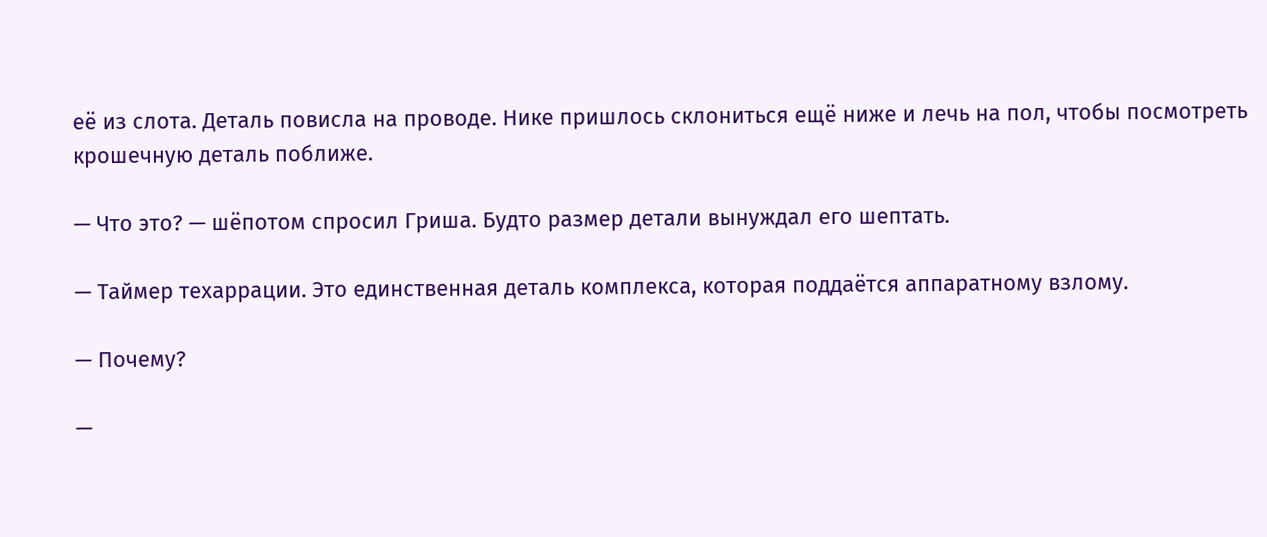её из слота. Деталь повисла на проводе. Нике пришлось склониться ещё ниже и лечь на пол, чтобы посмотреть крошечную деталь поближе.

— Что это? — шёпотом спросил Гриша. Будто размер детали вынуждал его шептать.

— Таймер техаррации. Это единственная деталь комплекса, которая поддаётся аппаратному взлому.

— Почему?

—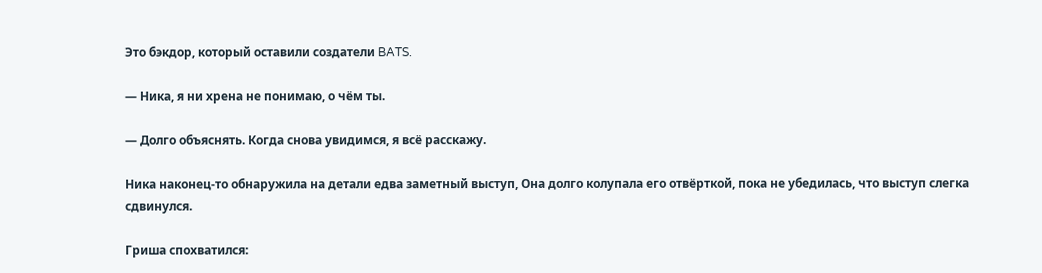Это бэкдор, который оставили создатели BATS.

— Ника, я ни хрена не понимаю, о чём ты.

— Долго объяснять. Когда снова увидимся, я всё расскажу.

Ника наконец-то обнаружила на детали едва заметный выступ, Она долго колупала его отвёрткой, пока не убедилась, что выступ слегка сдвинулся.

Гриша спохватился: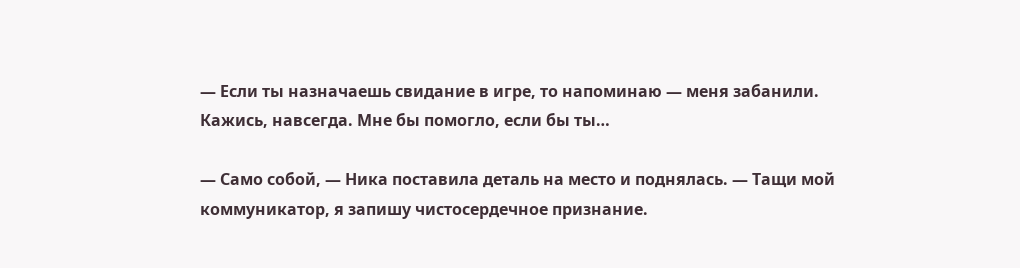— Если ты назначаешь свидание в игре, то напоминаю — меня забанили. Кажись, навсегда. Мне бы помогло, если бы ты…

— Само собой, — Ника поставила деталь на место и поднялась. — Тащи мой коммуникатор, я запишу чистосердечное признание.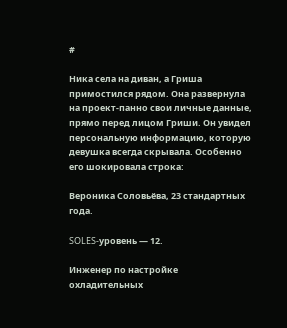#

Ника села на диван, а Гриша примостился рядом. Она развернула на проект-панно свои личные данные, прямо перед лицом Гриши. Он увидел персональную информацию, которую девушка всегда скрывала. Особенно его шокировала строка:

Вероника Соловьёва, 23 стандартных года.

SOLES-уровень — 12.

Инженер по настройке охладительных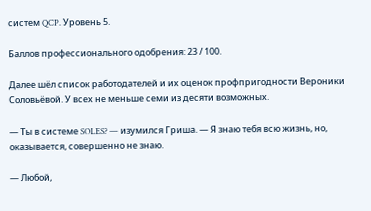систем QCP. Уровень 5.

Баллов профессионального одобрения: 23 / 100.

Далее шёл список работодателей и их оценок профпригодности Вероники Соловьёвой. У всех не меньше семи из десяти возможных.

— Ты в системе SOLES? — изумился Гриша. — Я знаю тебя всю жизнь, но, оказывается, совершенно не знаю.

— Любой,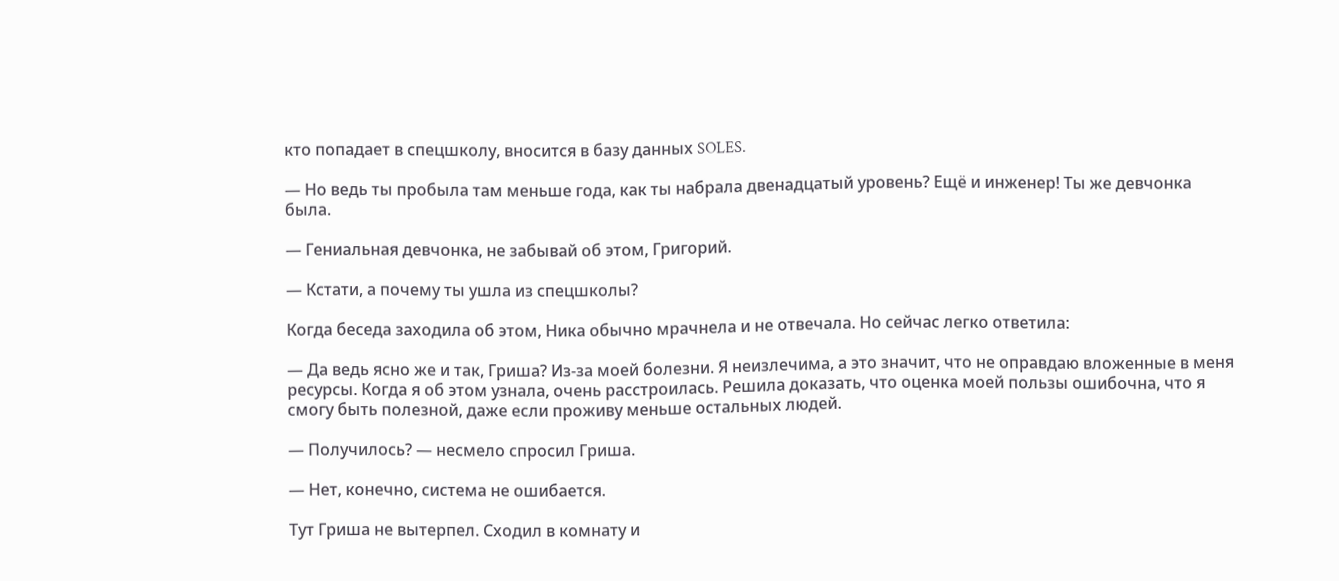кто попадает в спецшколу, вносится в базу данных SOLES.

— Но ведь ты пробыла там меньше года, как ты набрала двенадцатый уровень? Ещё и инженер! Ты же девчонка была.

— Гениальная девчонка, не забывай об этом, Григорий.

— Кстати, а почему ты ушла из спецшколы?

Когда беседа заходила об этом, Ника обычно мрачнела и не отвечала. Но сейчас легко ответила:

— Да ведь ясно же и так, Гриша? Из-за моей болезни. Я неизлечима, а это значит, что не оправдаю вложенные в меня ресурсы. Когда я об этом узнала, очень расстроилась. Решила доказать, что оценка моей пользы ошибочна, что я смогу быть полезной, даже если проживу меньше остальных людей.

— Получилось? — несмело спросил Гриша.

— Нет, конечно, система не ошибается.

Тут Гриша не вытерпел. Сходил в комнату и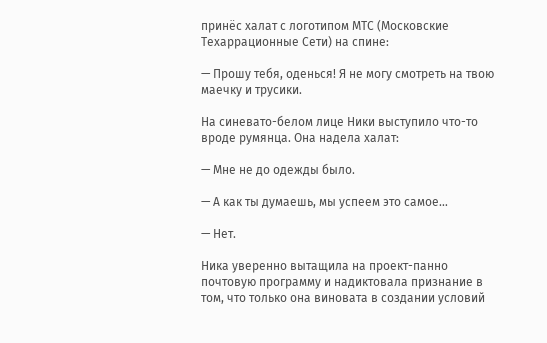принёс халат с логотипом МТС (Московские Техаррационные Сети) на спине:

— Прошу тебя, оденься! Я не могу смотреть на твою маечку и трусики.

На синевато-белом лице Ники выступило что-то вроде румянца. Она надела халат:

— Мне не до одежды было.

— А как ты думаешь, мы успеем это самое…

— Нет.

Ника уверенно вытащила на проект-панно почтовую программу и надиктовала признание в том, что только она виновата в создании условий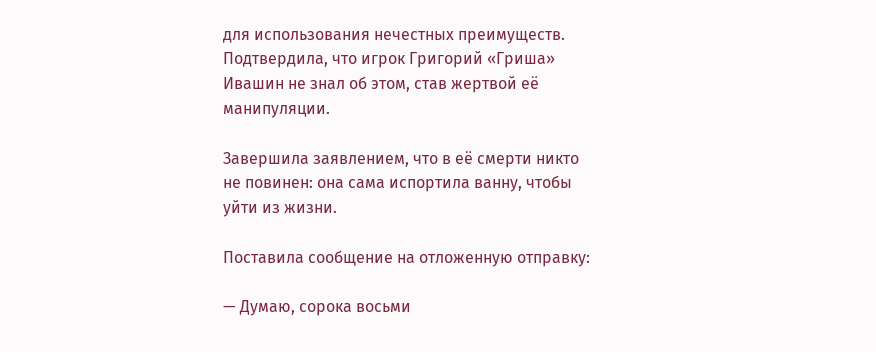для использования нечестных преимуществ. Подтвердила, что игрок Григорий «Гриша» Ивашин не знал об этом, став жертвой её манипуляции.

Завершила заявлением, что в её смерти никто не повинен: она сама испортила ванну, чтобы уйти из жизни.

Поставила сообщение на отложенную отправку:

— Думаю, сорока восьми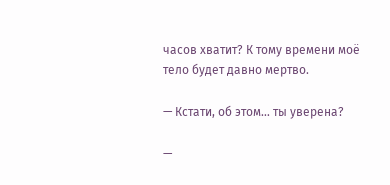часов хватит? К тому времени моё тело будет давно мертво.

— Кстати, об этом… ты уверена?

—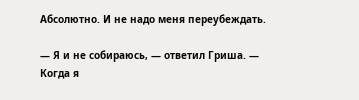Абсолютно. И не надо меня переубеждать.

— Я и не собираюсь, — ответил Гриша. — Когда я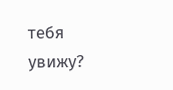тебя увижу?